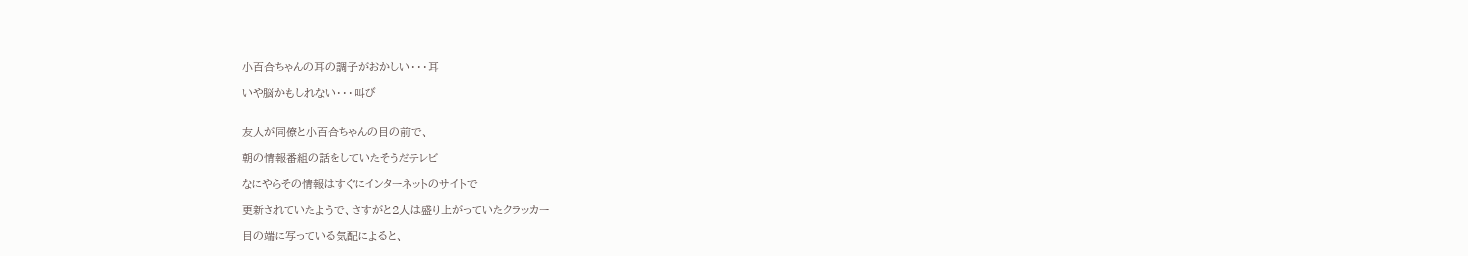小百合ちゃんの耳の調子がおかしい・・・耳

いや脳かもしれない・・・叫び


友人が同僚と小百合ちゃんの目の前で、

朝の情報番組の話をしていたそうだテレビ

なにやらその情報はすぐにインターネットのサイトで

更新されていたようで、さすがと2人は盛り上がっていたクラッカー

目の端に写っている気配によると、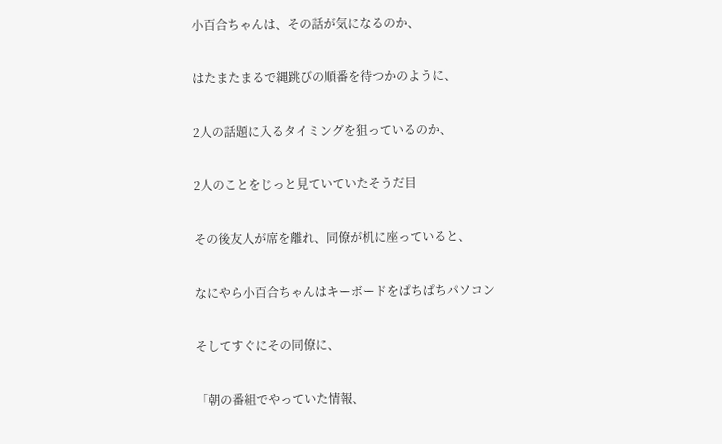小百合ちゃんは、その話が気になるのか、

はたまたまるで縄跳びの順番を待つかのように、

2人の話題に入るタイミングを狙っているのか、

2人のことをじっと見ていていたそうだ目

その後友人が席を離れ、同僚が机に座っていると、

なにやら小百合ちゃんはキーボードをぱちぱちパソコン

そしてすぐにその同僚に、

「朝の番組でやっていた情報、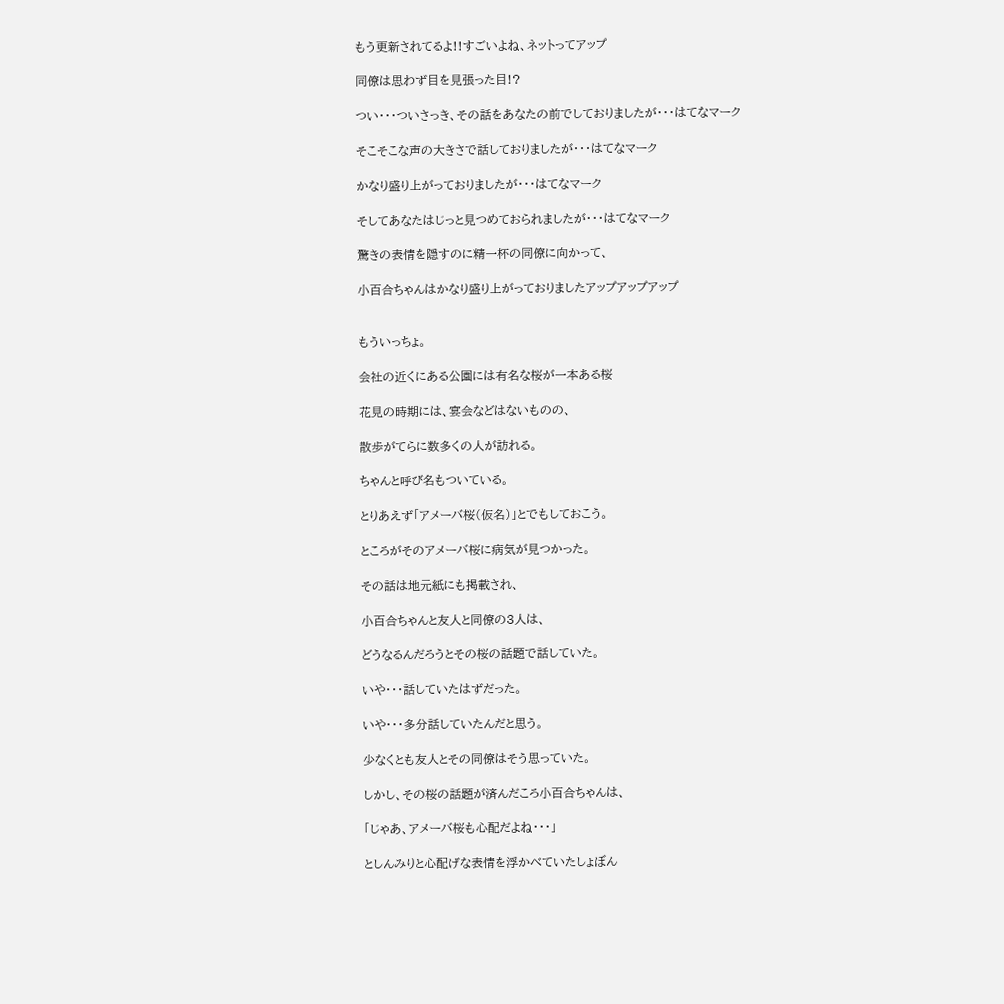もう更新されてるよ!!すごいよね、ネットってアップ

同僚は思わず目を見張った目!?

つい・・・ついさっき、その話をあなたの前でしておりましたが・・・はてなマーク

そこそこな声の大きさで話しておりましたが・・・はてなマーク

かなり盛り上がっておりましたが・・・はてなマーク

そしてあなたはじっと見つめておられましたが・・・はてなマーク

驚きの表情を隠すのに精一杯の同僚に向かって、

小百合ちゃんはかなり盛り上がっておりましたアップアップアップ


もういっちょ。

会社の近くにある公園には有名な桜が一本ある桜

花見の時期には、宴会などはないものの、

散歩がてらに数多くの人が訪れる。

ちゃんと呼び名もついている。

とりあえず「アメーバ桜(仮名)」とでもしておこう。

ところがそのアメーバ桜に病気が見つかった。

その話は地元紙にも掲載され、

小百合ちゃんと友人と同僚の3人は、

どうなるんだろうとその桜の話題で話していた。

いや・・・話していたはずだった。

いや・・・多分話していたんだと思う。

少なくとも友人とその同僚はそう思っていた。

しかし、その桜の話題が済んだころ小百合ちゃんは、

「じゃあ、アメーバ桜も心配だよね・・・」

としんみりと心配げな表情を浮かべていたしょぼん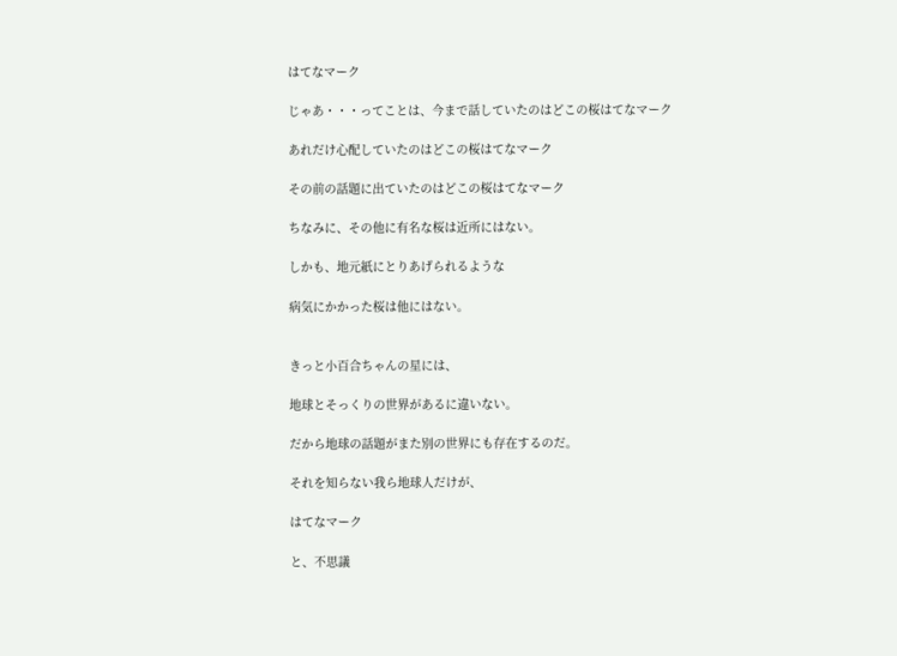はてなマーク

じゃあ・・・ってことは、今まで話していたのはどこの桜はてなマーク

あれだけ心配していたのはどこの桜はてなマーク

その前の話題に出ていたのはどこの桜はてなマーク

ちなみに、その他に有名な桜は近所にはない。

しかも、地元紙にとりあげられるような

病気にかかった桜は他にはない。


きっと小百合ちゃんの星には、

地球とそっくりの世界があるに違いない。

だから地球の話題がまた別の世界にも存在するのだ。

それを知らない我ら地球人だけが、

はてなマーク

と、不思議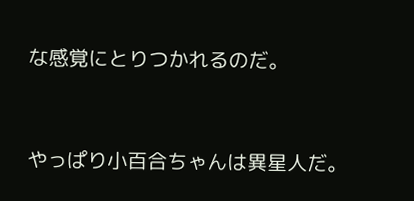な感覚にとりつかれるのだ。


やっぱり小百合ちゃんは異星人だ。